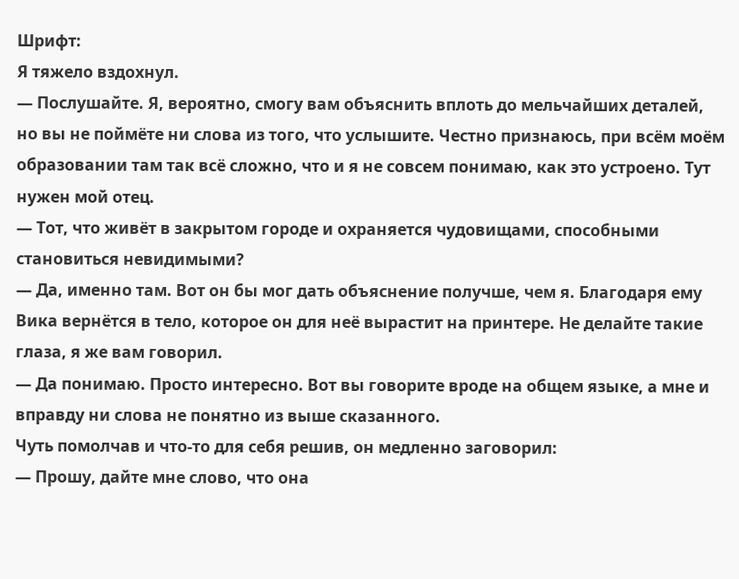Шрифт:
Я тяжело вздохнул.
— Послушайте. Я, вероятно, смогу вам объяснить вплоть до мельчайших деталей, но вы не поймёте ни слова из того, что услышите. Честно признаюсь, при всём моём образовании там так всё сложно, что и я не совсем понимаю, как это устроено. Тут нужен мой отец.
— Тот, что живёт в закрытом городе и охраняется чудовищами, способными становиться невидимыми?
— Да, именно там. Вот он бы мог дать объяснение получше, чем я. Благодаря ему Вика вернётся в тело, которое он для неё вырастит на принтере. Не делайте такие глаза, я же вам говорил.
— Да понимаю. Просто интересно. Вот вы говорите вроде на общем языке, а мне и вправду ни слова не понятно из выше сказанного.
Чуть помолчав и что-то для себя решив, он медленно заговорил:
— Прошу, дайте мне слово, что она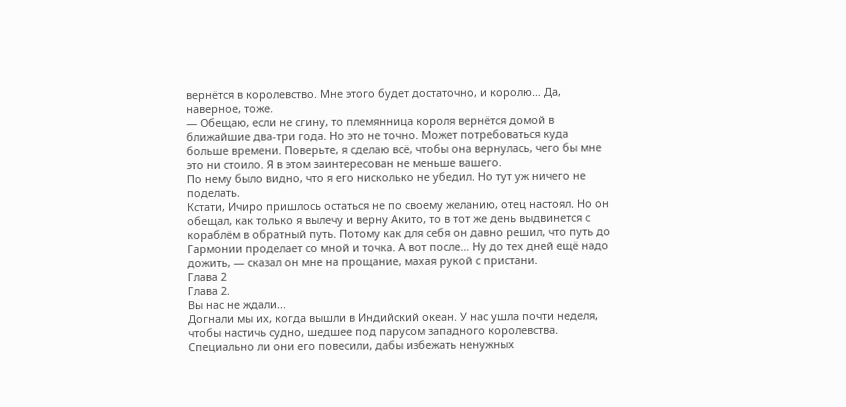вернётся в королевство. Мне этого будет достаточно, и королю… Да, наверное, тоже.
— Обещаю, если не сгину, то племянница короля вернётся домой в ближайшие два-три года. Но это не точно. Может потребоваться куда больше времени. Поверьте, я сделаю всё, чтобы она вернулась, чего бы мне это ни стоило. Я в этом заинтересован не меньше вашего.
По нему было видно, что я его нисколько не убедил. Но тут уж ничего не поделать.
Кстати, Ичиро пришлось остаться не по своему желанию, отец настоял. Но он обещал, как только я вылечу и верну Акито, то в тот же день выдвинется с кораблём в обратный путь. Потому как для себя он давно решил, что путь до Гармонии проделает со мной и точка. А вот после… Ну до тех дней ещё надо дожить, — сказал он мне на прощание, махая рукой с пристани.
Глава 2
Глава 2.
Вы нас не ждали...
Догнали мы их, когда вышли в Индийский океан. У нас ушла почти неделя, чтобы настичь судно, шедшее под парусом западного королевства. Специально ли они его повесили, дабы избежать ненужных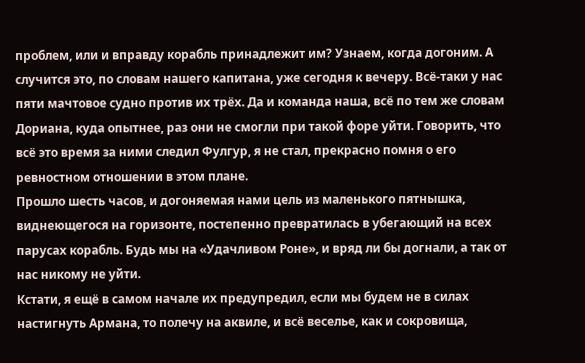проблем, или и вправду корабль принадлежит им? Узнаем, когда догоним. А случится это, по словам нашего капитана, уже сегодня к вечеру. Всё-таки у нас пяти мачтовое судно против их трёх. Да и команда наша, всё по тем же словам Дориана, куда опытнее, раз они не смогли при такой форе уйти. Говорить, что всё это время за ними следил Фулгур, я не стал, прекрасно помня о его ревностном отношении в этом плане.
Прошло шесть часов, и догоняемая нами цель из маленького пятнышка, виднеющегося на горизонте, постепенно превратилась в убегающий на всех парусах корабль. Будь мы на «Удачливом Роне», и вряд ли бы догнали, а так от нас никому не уйти.
Кстати, я ещё в самом начале их предупредил, если мы будем не в силах настигнуть Армана, то полечу на аквиле, и всё веселье, как и сокровища,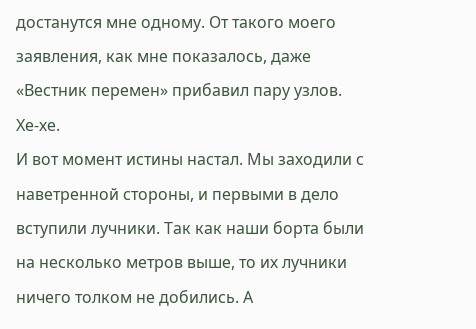достанутся мне одному. От такого моего заявления, как мне показалось, даже «Вестник перемен» прибавил пару узлов. Хе-хе.
И вот момент истины настал. Мы заходили с наветренной стороны, и первыми в дело вступили лучники. Так как наши борта были на несколько метров выше, то их лучники ничего толком не добились. А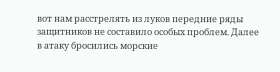вот нам расстрелять из луков передние ряды защитников не составило особых проблем. Далее в атаку бросились морские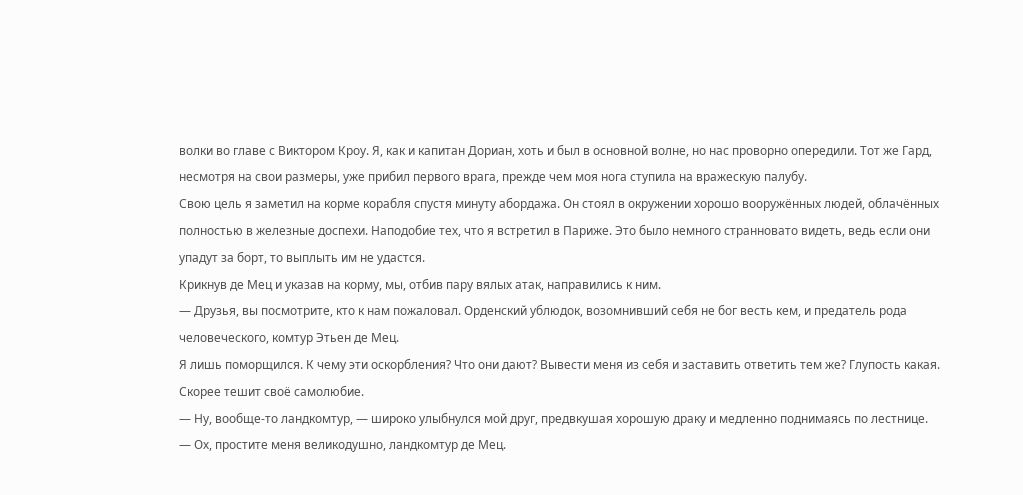волки во главе с Виктором Кроу. Я, как и капитан Дориан, хоть и был в основной волне, но нас проворно опередили. Тот же Гард, несмотря на свои размеры, уже прибил первого врага, прежде чем моя нога ступила на вражескую палубу.
Свою цель я заметил на корме корабля спустя минуту абордажа. Он стоял в окружении хорошо вооружённых людей, облачённых полностью в железные доспехи. Наподобие тех, что я встретил в Париже. Это было немного странновато видеть, ведь если они упадут за борт, то выплыть им не удастся.
Крикнув де Мец и указав на корму, мы, отбив пару вялых атак, направились к ним.
— Друзья, вы посмотрите, кто к нам пожаловал. Орденский ублюдок, возомнивший себя не бог весть кем, и предатель рода человеческого, комтур Этьен де Мец.
Я лишь поморщился. К чему эти оскорбления? Что они дают? Вывести меня из себя и заставить ответить тем же? Глупость какая. Скорее тешит своё самолюбие.
— Ну, вообще-то ландкомтур, — широко улыбнулся мой друг, предвкушая хорошую драку и медленно поднимаясь по лестнице.
— Ох, простите меня великодушно, ландкомтур де Мец.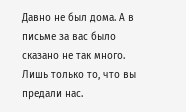Давно не был дома. А в письме за вас было сказано не так много. Лишь только то, что вы предали нас.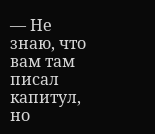— Не знаю, что вам там писал капитул, но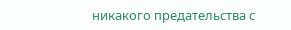никакого предательства с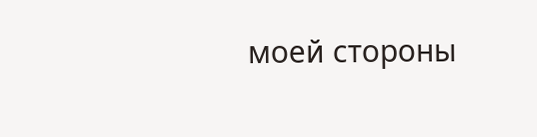моей стороны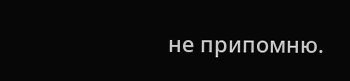не припомню.